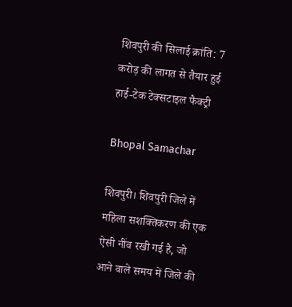शिवपुरी की सिलाई क्रांति: 7 करोड़ की लागत से तैयार हुई हाई-टेक टेक्सटाइल फैक्ट्री

Bhopal Samachar

शिवपुरी। शिवपुरी जिले में महिला सशक्तिकरण की एक ऐसी नींव रखी गई है, जो आने वाले समय में जिले की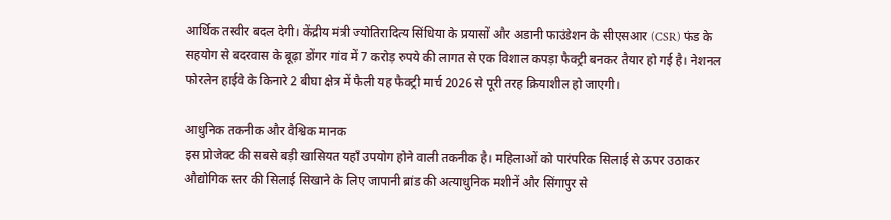आर्थिक तस्वीर बदल देगी। केंद्रीय मंत्री ज्योतिरादित्य सिंधिया के प्रयासों और अडानी फाउंडेशन के सीएसआर (CSR) फंड के सहयोग से बदरवास के बूढ़ा डोंगर गांव में 7 करोड़ रुपये की लागत से एक विशाल कपड़ा फैक्ट्री बनकर तैयार हो गई है। नेशनल फोरलेन हाईवे के किनारे 2 बीघा क्षेत्र में फैली यह फैक्ट्री मार्च 2026 से पूरी तरह क्रियाशील हो जाएगी।

आधुनिक तकनीक और वैश्विक मानक
इस प्रोजेक्ट की सबसे बड़ी खासियत यहाँ उपयोग होने वाली तकनीक है। महिलाओं को पारंपरिक सिलाई से ऊपर उठाकर औद्योगिक स्तर की सिलाई सिखाने के लिए जापानी ब्रांड की अत्याधुनिक मशीनें और सिंगापुर से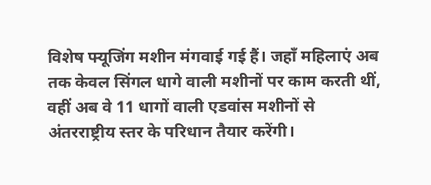विशेष फ्यूजिंग मशीन मंगवाई गई हैं। जहाँ महिलाएं अब तक केवल सिंगल धागे वाली मशीनों पर काम करती थीं, वहीं अब वे 11 धागों वाली एडवांस मशीनों से अंतरराष्ट्रीय स्तर के परिधान तैयार करेंगी।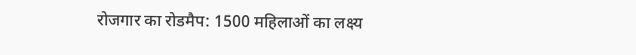रोजगार का रोडमैप: 1500 महिलाओं का लक्ष्य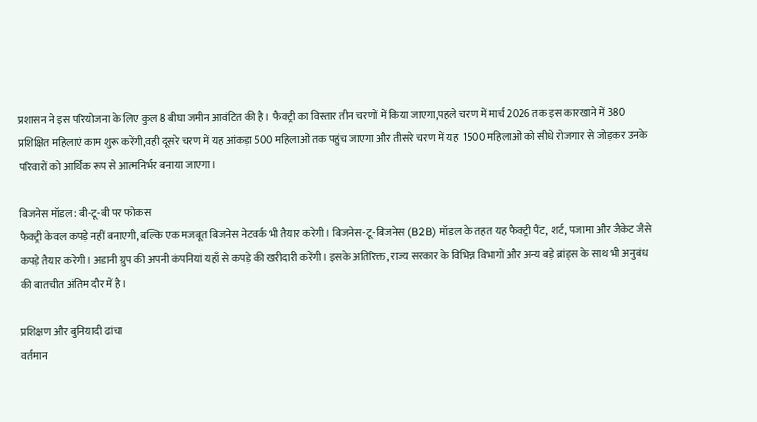प्रशासन ने इस परियोजना के लिए कुल 8 बीघा जमीन आवंटित की है। फैक्ट्री का विस्तार तीन चरणों में किया जाएगा,पहले चरण में मार्च 2026 तक इस कारखाने में 380 प्रशिक्षित महिलाएं काम शुरू करेंगी,वही दूसरे चरण में यह आंकड़ा 500 महिलाओं तक पहुंच जाएगा और तीसरे चरण में यह  1500 महिलाओं को सीधे रोजगार से जोड़कर उनके परिवारों को आर्थिक रूप से आत्मनिर्भर बनाया जाएगा।

बिजनेस मॉडल: बी-टू-बी पर फोकस
फैक्ट्री केवल कपड़े नहीं बनाएगी, बल्कि एक मजबूत बिजनेस नेटवर्क भी तैयार करेगी। बिजनेस-टू-बिजनेस (B2B) मॉडल के तहत यह फैक्ट्री पैंट, शर्ट, पजामा और जैकेट जैसे कपड़े तैयार करेगी। अडानी ग्रुप की अपनी कंपनियां यहाँ से कपड़े की खरीदारी करेंगी। इसके अतिरिक्त, राज्य सरकार के विभिन्न विभागों और अन्य बड़े ब्रांड्स के साथ भी अनुबंध की बातचीत अंतिम दौर में है।

प्रशिक्षण और बुनियादी ढांचा
वर्तमान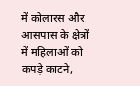में कोलारस और आसपास के क्षेत्रों में महिलाओं को कपड़े काटने,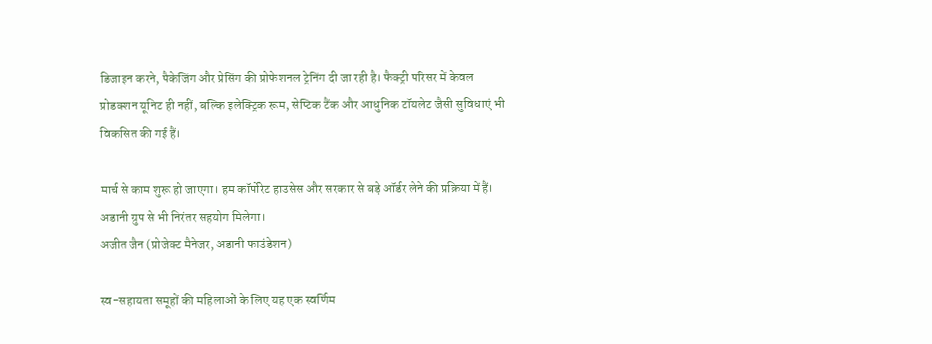डिजाइन करने, पैकेजिंग और प्रेसिंग की प्रोफेशनल ट्रेनिंग दी जा रही है। फैक्ट्री परिसर में केवल प्रोडक्शन यूनिट ही नहीं, बल्कि इलेक्ट्रिक रूम, सेप्टिक टैंक और आधुनिक टॉयलेट जैसी सुविधाएं भी विकसित की गई हैं।

मार्च से काम शुरू हो जाएगा। हम कॉर्पोरेट हाउसेस और सरकार से बड़े ऑर्डर लेने की प्रक्रिया में हैं। अडानी ग्रुप से भी निरंतर सहयोग मिलेगा।
अजीत जैन (प्रोजेक्ट मैनेजर, अडानी फाउंडेशन)

स्व-सहायता समूहों की महिलाओं के लिए यह एक स्वर्णिम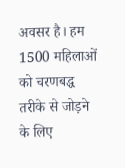अवसर है। हम 1500 महिलाओं को चरणबद्ध तरीके से जोड़ने के लिए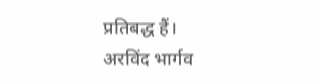प्रतिबद्ध हैं।
अरविंद भार्गव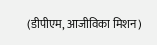(डीपीएम, आजीविका मिशन)